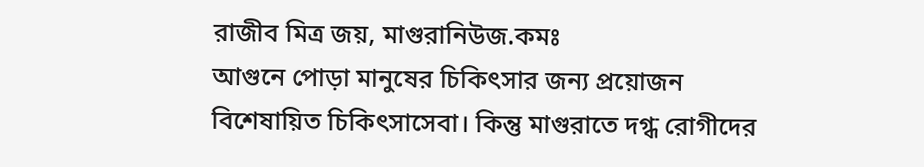রাজীব মিত্র জয়, মাগুরানিউজ.কমঃ
আগুনে পোড়া মানুষের চিকিৎসার জন্য প্রয়োজন বিশেষায়িত চিকিৎসাসেবা। কিন্তু মাগুরাতে দগ্ধ রোগীদের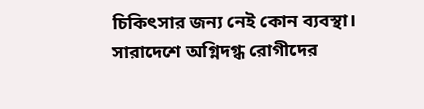চিকিৎসার জন্য নেই কোন ব্যবস্থা।
সারাদেশে অগ্নিদগ্ধ রোগীদের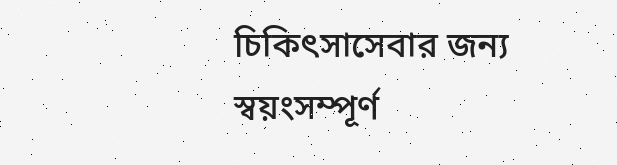চিকিৎসাসেবার জন্য স্বয়ংসম্পূর্ণ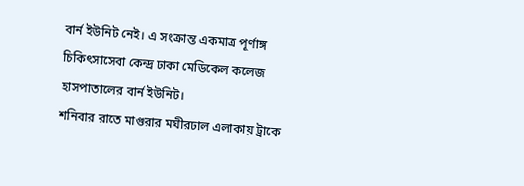বার্ন ইউনিট নেই। এ সংক্রান্ত একমাত্র পূর্ণাঙ্গ চিকিৎসাসেবা কেন্দ্র ঢাকা মেডিকেল কলেজ হাসপাতালের বার্ন ইউনিট।
শনিবার রাতে মাগুরার মঘীরঢাল এলাকায় ট্রাকে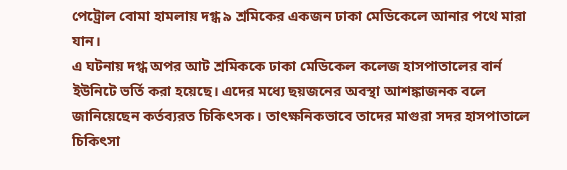পেট্রোল বোমা হামলায় দগ্ধ ৯ শ্রমিকের একজন ঢাকা মেডিকেলে আনার পথে মারা যান।
এ ঘটনায় দগ্ধ অপর আট শ্রমিককে ঢাকা মেডিকেল কলেজ হাসপাতালের বার্ন ইউনিটে ভর্তি করা হয়েছে। এদের মধ্যে ছয়জনের অবস্থা আশঙ্কাজনক বলে জানিয়েছেন কর্তব্যরত চিকিৎসক। তাৎক্ষনিকভাবে তাদের মাগুরা সদর হাসপাতালে চিকিৎসা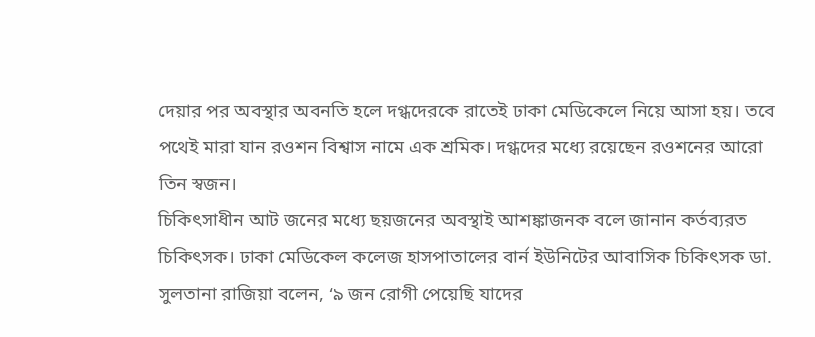দেয়ার পর অবস্থার অবনতি হলে দগ্ধদেরকে রাতেই ঢাকা মেডিকেলে নিয়ে আসা হয়। তবে পথেই মারা যান রওশন বিশ্বাস নামে এক শ্রমিক। দগ্ধদের মধ্যে রয়েছেন রওশনের আরো তিন স্বজন।
চিকিৎসাধীন আট জনের মধ্যে ছয়জনের অবস্থাই আশঙ্কাজনক বলে জানান কর্তব্যরত চিকিৎসক। ঢাকা মেডিকেল কলেজ হাসপাতালের বার্ন ইউনিটের আবাসিক চিকিৎসক ডা. সুলতানা রাজিয়া বলেন, ‘৯ জন রোগী পেয়েছি যাদের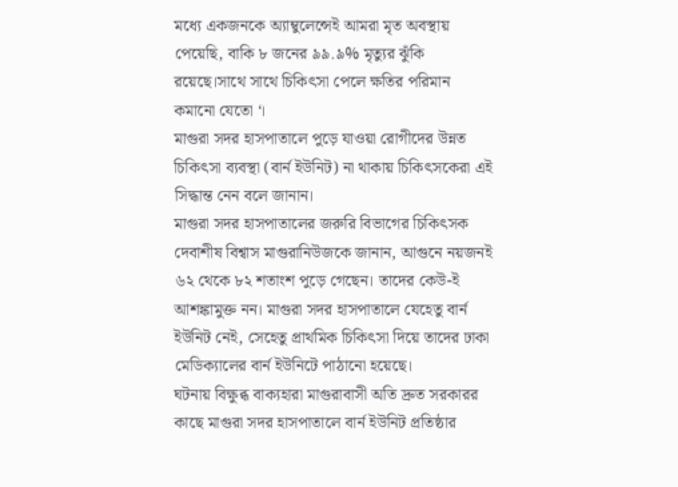মধ্যে একজনকে অ্যাম্বুলেন্সেই আমরা মৃত অবস্থায় পেয়েছি, বাকি ৮ জনের ৯৯.৯% মৃত্যুর ঝুঁকি রয়েছে।সাথে সাথে চিকিৎসা পেলে ক্ষতির পরিমান কমানো যেতো ‘।
মাগুরা সদর হাসপাতালে পুড়ে যাওয়া রোগীদের উন্নত চিকিৎসা ব্যবস্থা (বার্ন ইউনিট) না থাকায় চিকিৎসকেরা এই সিদ্ধান্ত নেন বলে জানান।
মাগুরা সদর হাসপাতালের জরুরি বিভাগের চিকিৎসক দেবাশীষ বিশ্বাস মাগুরানিউজকে জানান, আগুনে নয়জনই ৬২ থেকে ৮২ শতাংশ পুড়ে গেছেন। তাদের কেউ-ই আশঙ্কামুক্ত নন। মাগুরা সদর হাসপাতালে যেহেতু বার্ন ইউনিট নেই, সেহেতু প্রাথমিক চিকিৎসা দিয়ে তাদের ঢাকা মেডিক্যালের বার্ন ইউনিটে পাঠানো হয়েছে।
ঘটনায় বিক্ষুব্ধ বাক্যহারা মাগুরাবাসী অতি দ্রুত সরকারর কাছে মাগুরা সদর হাসপাতালে বার্ন ইউনিট প্রতিষ্ঠার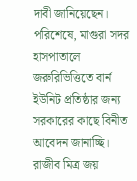দাবী জানিয়েছেন।
পরিশেষে, মাগুরা সদর হাসপাতালে জরুরিভিত্তিতে বার্ন ইউনিট প্রতিষ্ঠার জন্য সরকারের কাছে বিনীত আবেদন জানাচ্ছি।
রাজীব মিত্র জয়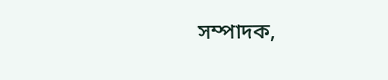সম্পাদক,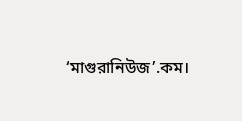‘মাগুরানিউজ’.কম।